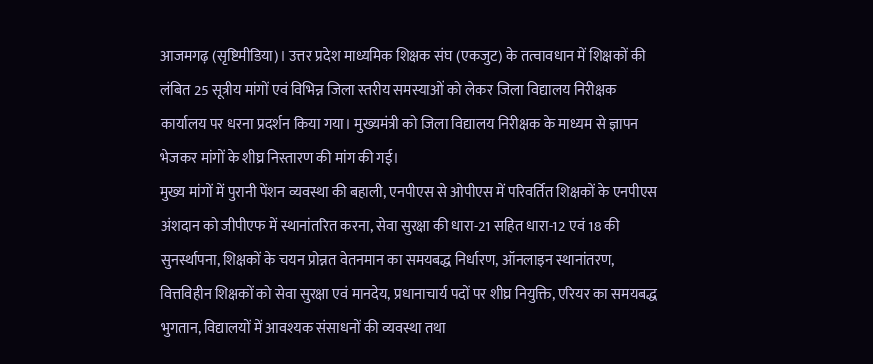आजमगढ़ (सृष्टिमीडिया)। उत्तर प्रदेश माध्यमिक शिक्षक संघ (एकजुट) के तत्वावधान में शिक्षकों की लंबित 25 सूत्रीय मांगों एवं विभिन्न जिला स्तरीय समस्याओं को लेकर जिला विद्यालय निरीक्षक कार्यालय पर धरना प्रदर्शन किया गया। मुख्यमंत्री को जिला विद्यालय निरीक्षक के माध्यम से ज्ञापन भेजकर मांगों के शीघ्र निस्तारण की मांग की गई।
मुख्य मांगों में पुरानी पेंशन व्यवस्था की बहाली, एनपीएस से ओपीएस में परिवर्तित शिक्षकों के एनपीएस अंशदान को जीपीएफ में स्थानांतरित करना, सेवा सुरक्षा की धारा-21 सहित धारा-12 एवं 18 की सुनर्स्थापना, शिक्षकों के चयन प्रोन्नत वेतनमान का समयबद्ध निर्धारण, ऑनलाइन स्थानांतरण, वित्तविहीन शिक्षकों को सेवा सुरक्षा एवं मानदेय, प्रधानाचार्य पदों पर शीघ्र नियुक्ति, एरियर का समयबद्ध भुगतान, विद्यालयों में आवश्यक संसाधनों की व्यवस्था तथा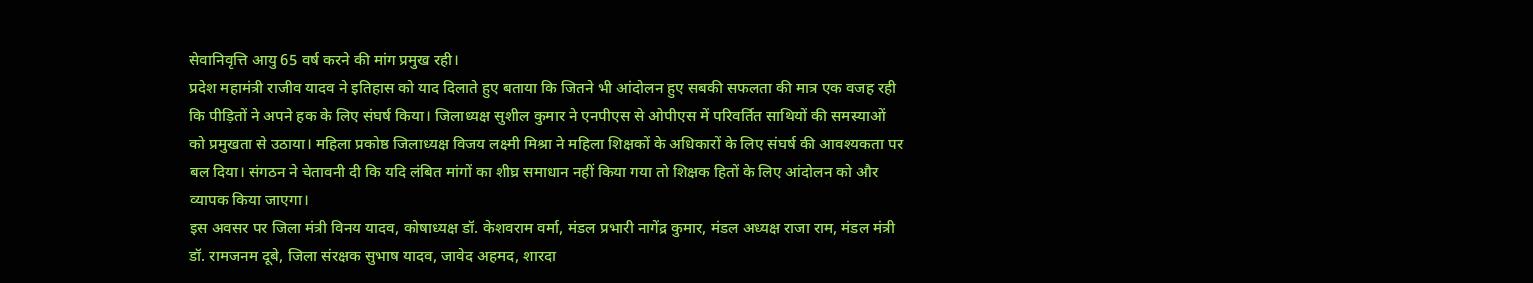सेवानिवृत्ति आयु 65 वर्ष करने की मांग प्रमुख रही।
प्रदेश महामंत्री राजीव यादव ने इतिहास को याद दिलाते हुए बताया कि जितने भी आंदोलन हुए सबकी सफलता की मात्र एक वजह रही कि पीड़ितों ने अपने हक के लिए संघर्ष किया। जिलाध्यक्ष सुशील कुमार ने एनपीएस से ओपीएस में परिवर्तित साथियों की समस्याओं को प्रमुखता से उठाया। महिला प्रकोष्ठ जिलाध्यक्ष विजय लक्ष्मी मिश्रा ने महिला शिक्षकों के अधिकारों के लिए संघर्ष की आवश्यकता पर बल दिया। संगठन ने चेतावनी दी कि यदि लंबित मांगों का शीघ्र समाधान नहीं किया गया तो शिक्षक हितों के लिए आंदोलन को और व्यापक किया जाएगा।
इस अवसर पर जिला मंत्री विनय यादव, कोषाध्यक्ष डॉ. केशवराम वर्मा, मंडल प्रभारी नागेंद्र कुमार, मंडल अध्यक्ष राजा राम, मंडल मंत्री डॉ. रामजनम दूबे, जिला संरक्षक सुभाष यादव, जावेद अहमद, शारदा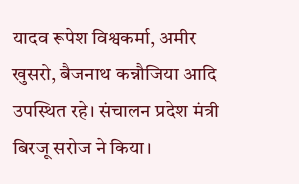यादव रूपेश विश्वकर्मा, अमीर खुसरो, बैजनाथ कन्नौजिया आदि उपस्थित रहे। संचालन प्रदेश मंत्री बिरजू सरोज ने किया।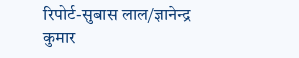रिपोर्ट-सुबास लाल/ज्ञानेन्द्र कुमार